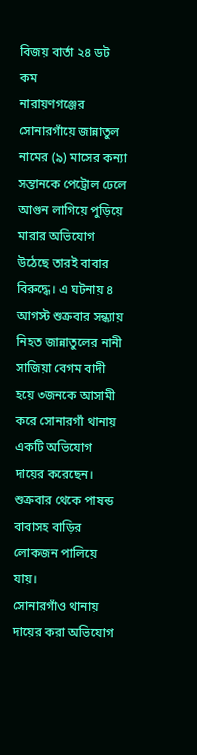বিজয় বার্তা ২৪ ডট কম
নারায়ণগঞ্জের সোনারগাঁয়ে জান্নাতুল নামের (৯) মাসের কন্যা সন্তানকে পেট্রোল ঢেলে আগুন লাগিয়ে পুড়িয়ে মারার অভিযোগ উঠেছে তারই বাবার বিরুদ্ধে। এ ঘটনায় ৪ আগস্ট শুক্রবার সন্ধ্যায় নিহত জান্নাতুলের নানী সাজিয়া বেগম বাদী হয়ে ৩জনকে আসামী করে সোনারগাঁ থানায় একটি অভিযোগ দায়ের করেছেন। শুক্রবার থেকে পাষন্ড বাবাসহ বাড়ির লোকজন পালিয়ে যায়।
সোনারগাঁও থানায় দায়ের করা অভিযোগ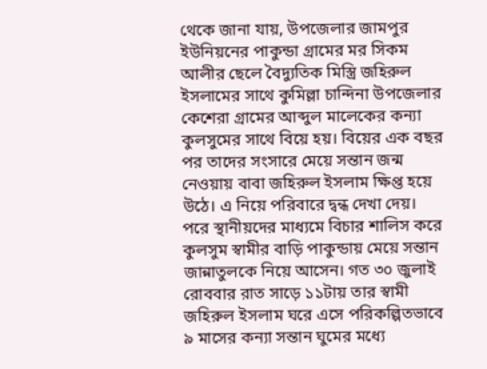থেকে জানা যায়, উপজেলার জামপুর ইউনিয়নের পাকুন্ডা গ্রামের মর সিকম আলীর ছেলে বৈদ্যুতিক মিস্ত্রি জহিরুল ইসলামের সাথে কুমিল্লা চান্দিনা উপজেলার কেশেরা গ্রামের আব্দুল মালেকের কন্যা কুলসুমের সাথে বিয়ে হয়। বিয়ের এক বছর পর তাদের সংসারে মেয়ে সন্তান জন্ম নেওয়ায় বাবা জহিরুল ইসলাম ক্ষিপ্ত হয়ে উঠে। এ নিয়ে পরিবারে দ্বন্ধ দেখা দেয়। পরে স্থানীয়দের মাধ্যমে বিচার শালিস করে কুলসুম স্বামীর বাড়ি পাকুন্ডায় মেয়ে সন্তান জান্নাতুলকে নিয়ে আসেন। গত ৩০ জুলাই রোববার রাত সাড়ে ১১টায় তার স্বামী জহিরুল ইসলাম ঘরে এসে পরিকল্পিতভাবে ৯ মাসের কন্যা সন্তান ঘুমের মধ্যে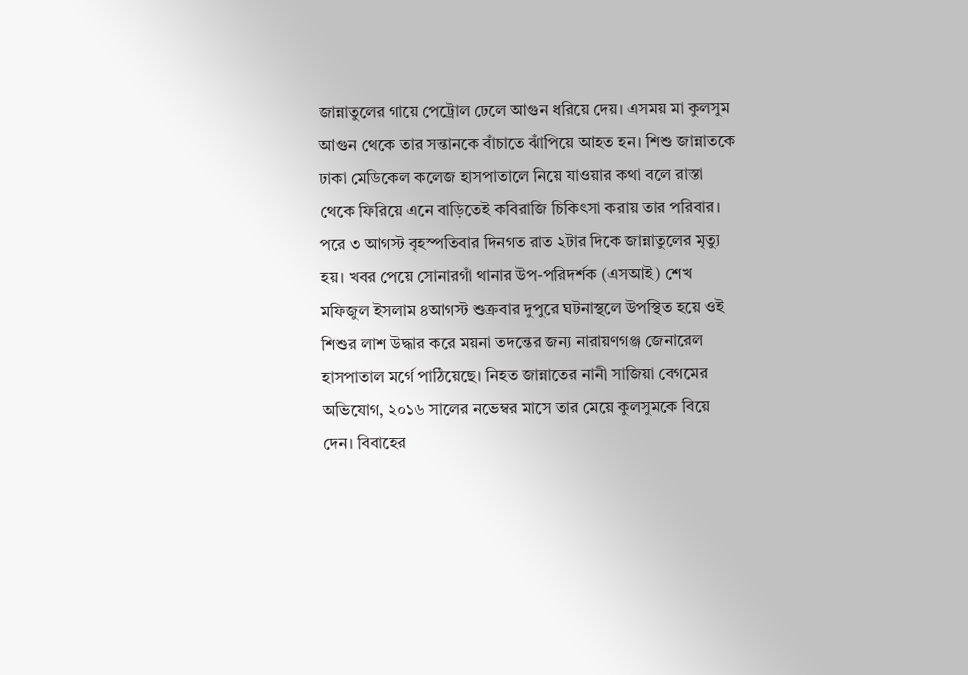জান্নাতুলের গায়ে পেট্রোল ঢেলে আগুন ধরিয়ে দেয়। এসময় মা কুলসুম আগুন থেকে তার সন্তানকে বাঁচাতে ঝাঁপিয়ে আহত হন। শিশু জান্নাতকে ঢাকা মেডিকেল কলেজ হাসপাতালে নিয়ে যাওয়ার কথা বলে রাস্তা থেকে ফিরিয়ে এনে বাড়িতেই কবিরাজি চিকিৎসা করায় তার পরিবার। পরে ৩ আগস্ট বৃহস্পতিবার দিনগত রাত ২টার দিকে জান্নাতুলের মৃত্যু হয়। খবর পেয়ে সোনারগাঁ থানার উপ-পরিদর্শক (এসআই) শেখ মফিজুল ইসলাম ৪আগস্ট শুক্রবার দুপুরে ঘটনাস্থলে উপস্থিত হয়ে ওই শিশুর লাশ উদ্ধার করে ময়না তদন্তের জন্য নারায়ণগঞ্জ জেনারেল হাসপাতাল মর্গে পাঠিয়েছে। নিহত জান্নাতের নানী সাজিয়া বেগমের অভিযোগ, ২০১৬ সালের নভেম্বর মাসে তার মেয়ে কুলসুমকে বিয়ে দেন। বিবাহের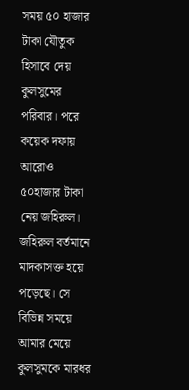সময় ৫০ হাজার টাকা যৌতুক হিসাবে দেয় কুলসুমের পরিবার। পরে কয়েক দফায় আরোও ৫০হাজার টাকা নেয় জহিরুল। জহিরুল বর্তমানে মাদকাসক্ত হয়ে পড়েছে। সে বিভিন্ন সময়ে আমার মেয়ে কুলসুমকে মারধর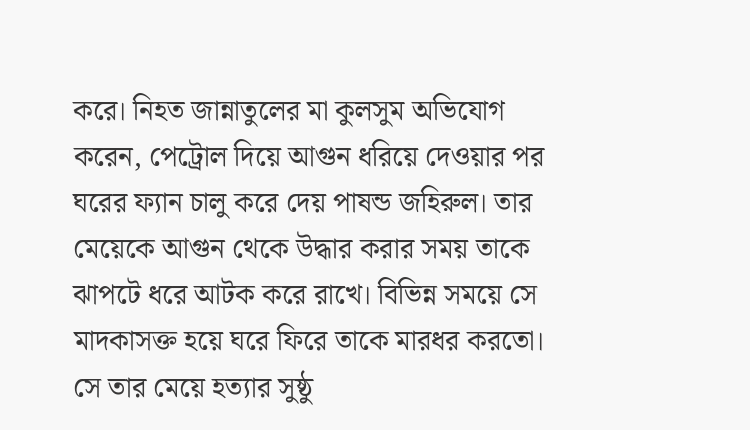করে। নিহত জান্নাতুলের মা কুলসুম অভিযোগ করেন, পেট্রোল দিয়ে আগুন ধরিয়ে দেওয়ার পর ঘরের ফ্যান চালু করে দেয় পাষন্ড জহিরুল। তার মেয়েকে আগুন থেকে উদ্ধার করার সময় তাকে ঝাপটে ধরে আটক করে রাখে। বিভিন্ন সময়ে সে মাদকাসক্ত হয়ে ঘরে ফিরে তাকে মারধর করতো। সে তার মেয়ে হত্যার সুষ্ঠু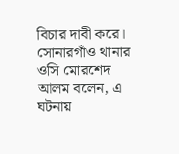বিচার দাবী করে।
সোনারগাঁও থানার ওসি মোরশেদ আলম বলেন, এ ঘটনায়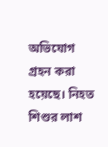অভিযোগ গ্রহন করা হয়েছে। নিহত শিশুর লাশ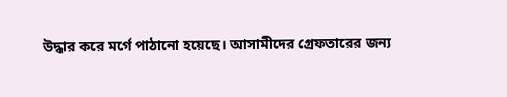উদ্ধার করে মর্গে পাঠানো হয়েছে। আসামীদের গ্রেফতারের জন্য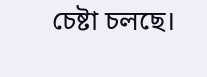চেষ্টা চলছে।